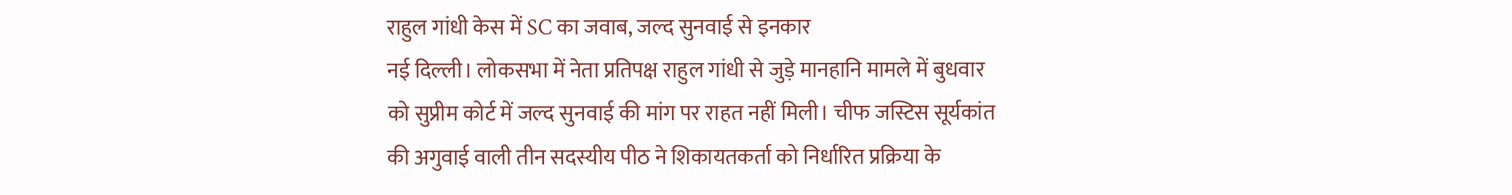राहुल गांधी केस में SC का जवाब, जल्द सुनवाई से इनकार
नई दिल्ली। लोकसभा में नेता प्रतिपक्ष राहुल गांधी से जुड़े मानहानि मामले में बुधवार को सुप्रीम कोर्ट में जल्द सुनवाई की मांग पर राहत नहीं मिली। चीफ जस्टिस सूर्यकांत की अगुवाई वाली तीन सदस्यीय पीठ ने शिकायतकर्ता को निर्धारित प्रक्रिया के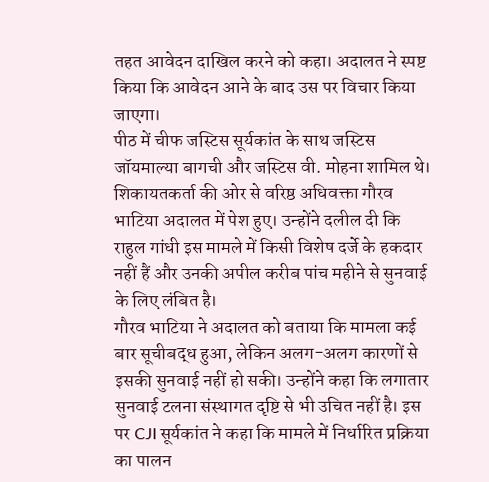तहत आवेदन दाखिल करने को कहा। अदालत ने स्पष्ट किया कि आवेदन आने के बाद उस पर विचार किया जाएगा।
पीठ में चीफ जस्टिस सूर्यकांत के साथ जस्टिस जॉयमाल्या बागची और जस्टिस वी. मोहना शामिल थे। शिकायतकर्ता की ओर से वरिष्ठ अधिवक्ता गौरव भाटिया अदालत में पेश हुए। उन्होंने दलील दी कि राहुल गांधी इस मामले में किसी विशेष दर्जे के हकदार नहीं हैं और उनकी अपील करीब पांच महीने से सुनवाई के लिए लंबित है।
गौरव भाटिया ने अदालत को बताया कि मामला कई बार सूचीबद्ध हुआ, लेकिन अलग-अलग कारणों से इसकी सुनवाई नहीं हो सकी। उन्होंने कहा कि लगातार सुनवाई टलना संस्थागत दृष्टि से भी उचित नहीं है। इस पर CJI सूर्यकांत ने कहा कि मामले में निर्धारित प्रक्रिया का पालन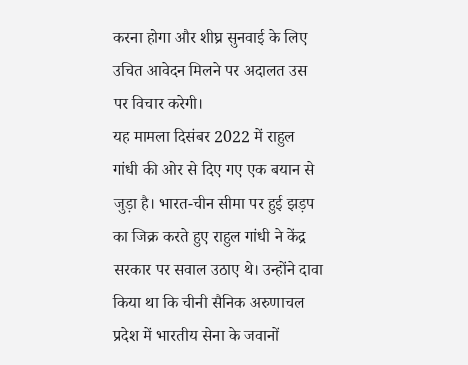करना होगा और शीघ्र सुनवाई के लिए उचित आवेदन मिलने पर अदालत उस पर विचार करेगी।
यह मामला दिसंबर 2022 में राहुल गांधी की ओर से दिए गए एक बयान से जुड़ा है। भारत-चीन सीमा पर हुई झड़प का जिक्र करते हुए राहुल गांधी ने केंद्र सरकार पर सवाल उठाए थे। उन्होंने दावा किया था कि चीनी सैनिक अरुणाचल प्रदेश में भारतीय सेना के जवानों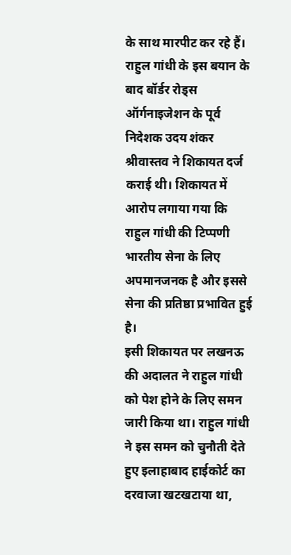के साथ मारपीट कर रहे हैं।
राहुल गांधी के इस बयान के बाद बॉर्डर रोड्स ऑर्गनाइजेशन के पूर्व निदेशक उदय शंकर श्रीवास्तव ने शिकायत दर्ज कराई थी। शिकायत में आरोप लगाया गया कि राहुल गांधी की टिप्पणी भारतीय सेना के लिए अपमानजनक है और इससे सेना की प्रतिष्ठा प्रभावित हुई है।
इसी शिकायत पर लखनऊ की अदालत ने राहुल गांधी को पेश होने के लिए समन जारी किया था। राहुल गांधी ने इस समन को चुनौती देते हुए इलाहाबाद हाईकोर्ट का दरवाजा खटखटाया था,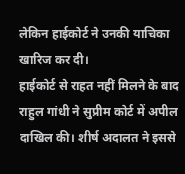लेकिन हाईकोर्ट ने उनकी याचिका खारिज कर दी।
हाईकोर्ट से राहत नहीं मिलने के बाद राहुल गांधी ने सुप्रीम कोर्ट में अपील दाखिल की। शीर्ष अदालत ने इससे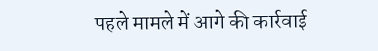पहले मामले में आगे की कार्रवाई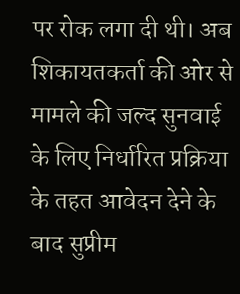पर रोक लगा दी थी। अब शिकायतकर्ता की ओर से मामले की जल्द सुनवाई के लिए निर्धारित प्रक्रिया के तहत आवेदन देने के बाद सुप्रीम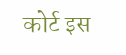कोर्ट इस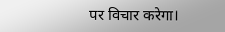पर विचार करेगा।